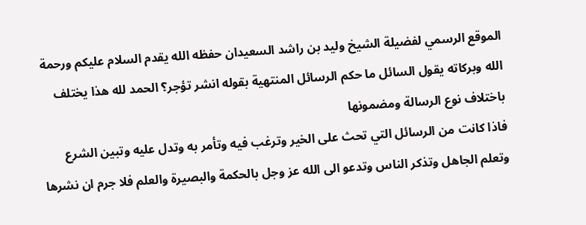الموقع الرسمي لفضيلة الشيخ وليد بن راشد السعيدان حفظه الله يقدم السلام عليكم ورحمة الله وبركاته يقول السائل ما حكم الرسائل المنتهية بقوله انشر تؤجر؟ الحمد لله هذا يختلف باختلاف نوع الرسالة ومضمونها
فاذا كانت من الرسائل التي تحث على الخير وترغب فيه وتأمر به وتدل عليه وتبين الشرع وتعلم الجاهل وتذكر الناس وتدعو الى الله عز وجل بالحكمة والبصيرة والعلم فلا جرم ان نشرها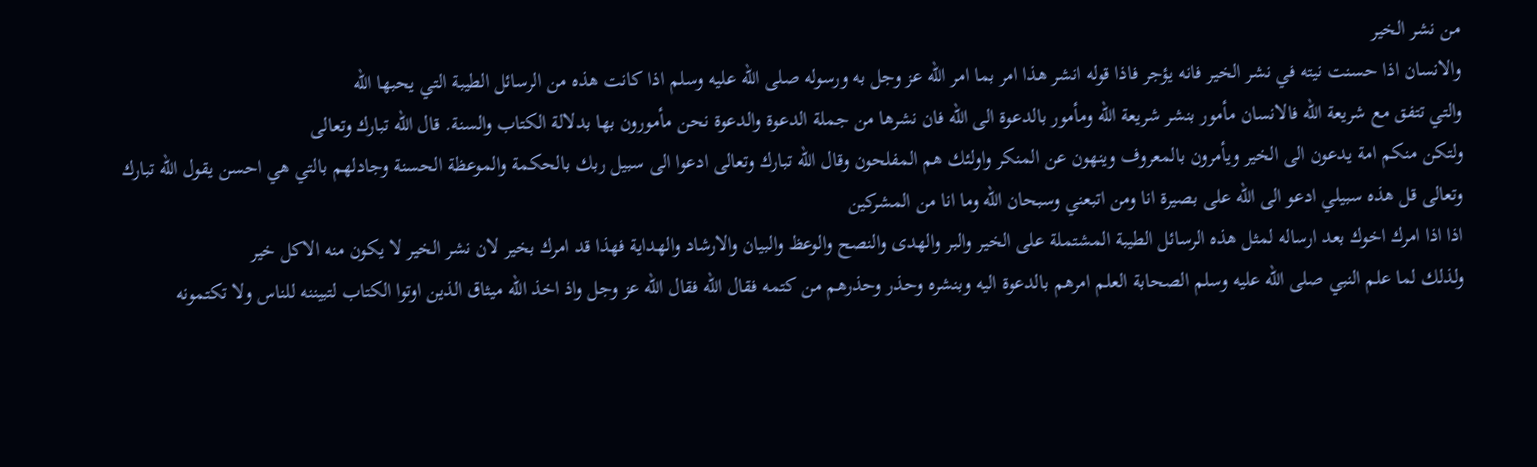من نشر الخير
والانسان اذا حسنت نيته في نشر الخير فانه يؤجر فاذا قوله انشر هذا امر بما امر الله عز وجل به ورسوله صلى الله عليه وسلم اذا كانت هذه من الرسائل الطيبة التي يحبها الله
والتي تتفق مع شريعة الله فالانسان مأمور بنشر شريعة الله ومأمور بالدعوة الى الله فان نشرها من جملة الدعوة والدعوة نحن مأمورون بها بدلالة الكتاب والسنة. قال الله تبارك وتعالى
ولتكن منكم امة يدعون الى الخير ويأمرون بالمعروف وينهون عن المنكر واولئك هم المفلحون وقال الله تبارك وتعالى ادعوا الى سبيل ربك بالحكمة والموعظة الحسنة وجادلهم بالتي هي احسن يقول الله تبارك وتعالى قل هذه سبيلي ادعو الى الله على بصيرة انا ومن اتبعني وسبحان الله وما انا من المشركين
اذا اذا امرك اخوك بعد ارساله لمثل هذه الرسائل الطيبة المشتملة على الخير والبر والهدى والنصح والوعظ والبيان والارشاد والهداية فهذا قد امرك بخير لان نشر الخير لا يكون منه الاكل خير
ولذلك لما علم النبي صلى الله عليه وسلم الصحابة العلم امرهم بالدعوة اليه وبنشره وحذر وحذرهم من كتمه فقال الله فقال الله عز وجل واذ اخذ الله ميثاق الذين اوتوا الكتاب لتبيننه للناس ولا تكتمونه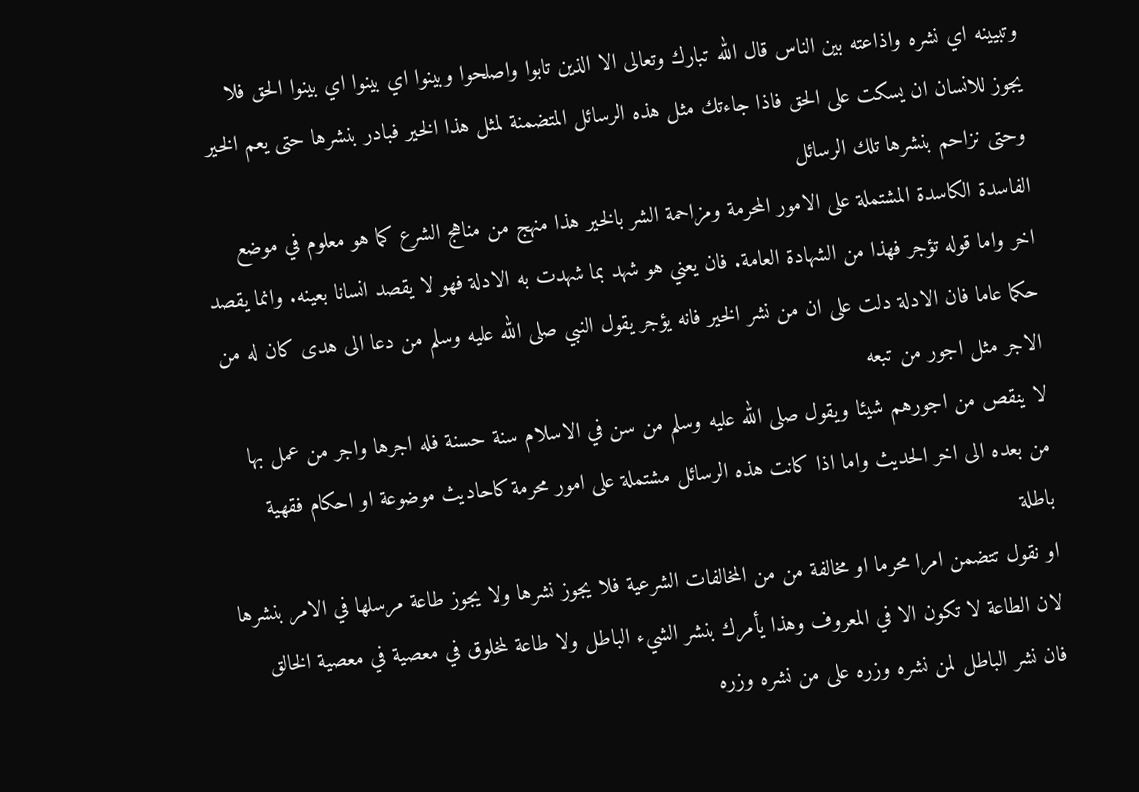وتبيينه اي نشره واذاعته بين الناس قال الله تبارك وتعالى الا الذين تابوا واصلحوا وبينوا اي بينوا اي بينوا الحق فلا يجوز للانسان ان يسكت على الحق فاذا جاءتك مثل هذه الرسائل المتضمنة لمثل هذا الخير فبادر بنشرها حتى يعم الخير وحتى نزاحم بنشرها تلك الرسائل
الفاسدة الكاسدة المشتملة على الامور المحرمة ومزاحمة الشر بالخير هذا منهج من مناهج الشرع كما هو معلوم في موضع اخر واما قوله تؤجر فهذا من الشهادة العامة. فان يعني هو شهد بما شهدت به الادلة فهو لا يقصد انسانا بعينه. وانما يقصد
حكما عاما فان الادلة دلت على ان من نشر الخير فانه يؤجر يقول النبي صلى الله عليه وسلم من دعا الى هدى كان له من الاجر مثل اجور من تبعه
لا ينقص من اجورهم شيئا ويقول صلى الله عليه وسلم من سن في الاسلام سنة حسنة فله اجرها واجر من عمل بها من بعده الى اخر الحديث واما اذا كانت هذه الرسائل مشتملة على امور محرمة كاحاديث موضوعة او احكام فقهية باطلة
او نقول تتضمن امرا محرما او مخالفة من من المخالفات الشرعية فلا يجوز نشرها ولا يجوز طاعة مرسلها في الامر بنشرها لان الطاعة لا تكون الا في المعروف وهذا يأمرك بنشر الشيء الباطل ولا طاعة لمخلوق في معصية في معصية الخالق
فان نشر الباطل لمن نشره وزره على من نشره وزره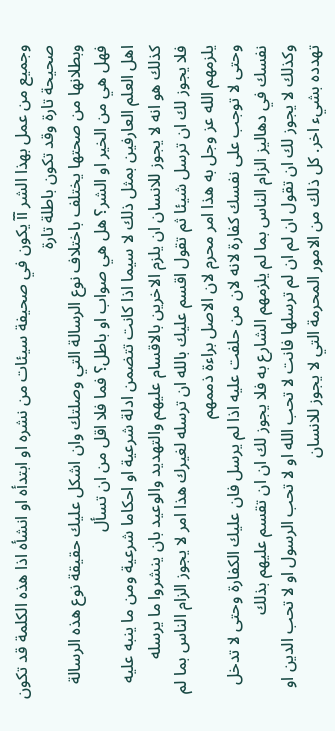وجميع من عمل بهذا الشر آآ يكون في صحيفة سيئات من نشره او ابتدأه او انشأه اذا هذه الكلمة قد تكون صحيحة تارة وقد تكون باطلة تارة
وبطلانها من صحتها يختلف باختلاف نوع الرسالة التي وصلتك وان اشكل عليك حقيقة نوع هذه الرسالة فهل هي من الخير او الشر؟ هل هي صواب او باطل؟ فما فلا اقل من ان تسأل
اهل العلم العارفين بمثل ذلك لا سيما اذا كانت تتضمن ادلة شرعية او احكاما شرعية ومن ما ينبه عليه كذلك هو انه لا يجوز للانسان ان يلزم الاخرين بالاقسام عليهم والتهديد والوعيد بان ينشروا ما يرسله
فلا يجوز لك ان ترسل شيئا ثم تقول اقسم عليك بالله ان ترسله لغيرك هذا امر لا يجوز الزام الناس بما لم يلزمهم الله عز وجل به هذا امر محرم لان الاصل براءة ذممهم
وحتى لا توجب على نفسك كفارة لانه لان من حلفت عليه اذا لم يرسل فان عليك الكفارة وحتى لا تدخل نفسك في دهاليز الزام الناس بما لم يلزمهم الشارع به فلا يجوز لك ان ان تقسم عليهم بذلك
وكذلك لا يجوز لك ان تقول ان لم ان لم ترسلها فانت لا تحب الله او لا تحب الرسول او لا تحب الدين او تهدده بشيء اخر. كل ذلك من الامور المحرمة التي لا يجوز للانسان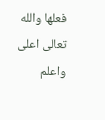فعلها والله تعالى اعلى واعلم